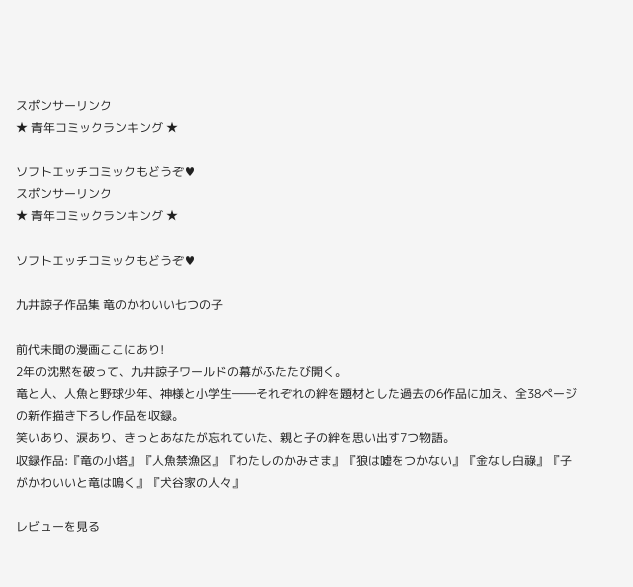スポンサーリンク
★ 青年コミックランキング ★

ソフトエッチコミックもどうぞ♥
スポンサーリンク
★ 青年コミックランキング ★

ソフトエッチコミックもどうぞ♥

九井諒子作品集 竜のかわいい七つの子

前代未聞の漫画ここにあり!
2年の沈黙を破って、九井諒子ワールドの幕がふたたび開く。
竜と人、人魚と野球少年、神様と小学生――それぞれの絆を題材とした過去の6作品に加え、全38ページの新作描き下ろし作品を収録。
笑いあり、涙あり、きっとあなたが忘れていた、親と子の絆を思い出す7つ物語。
収録作品:『竜の小塔』『人魚禁漁区』『わたしのかみさま』『狼は嘘をつかない』『金なし白祿』『子がかわいいと竜は鳴く』『犬谷家の人々』

レビューを見る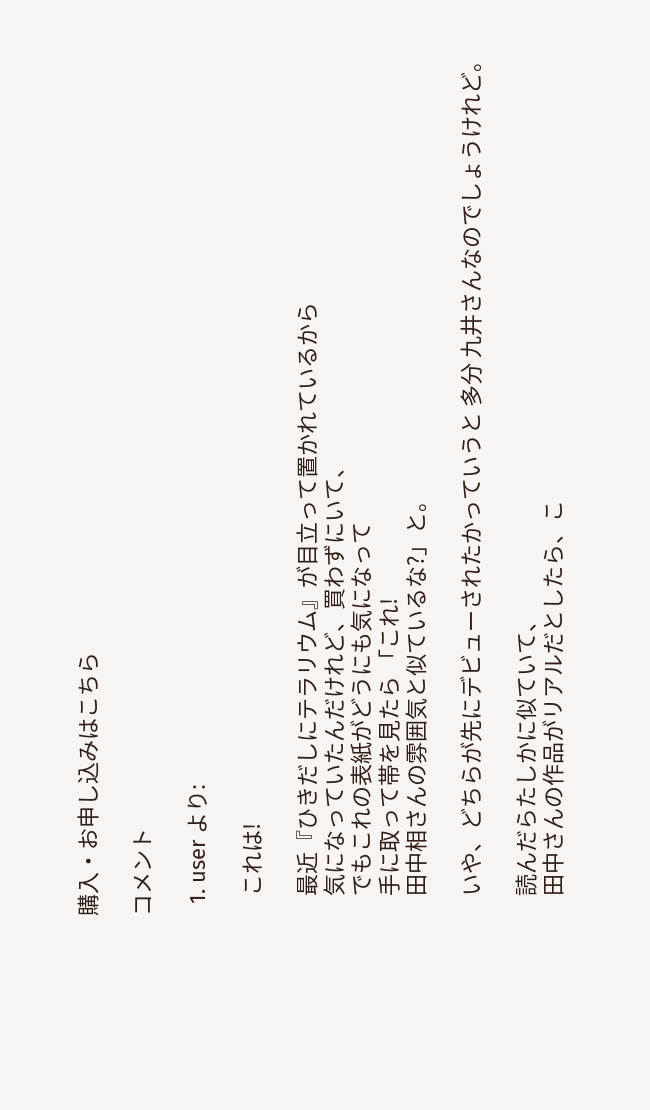購入・お申し込みはこちら

コメント

  1. user より:

    これは!

    最近『ひきだしにテラリウム』が目立って置かれているから
    気になっていたんだけれど、買わずにいて、
    でもこれの表紙がどうにも気になって
    手に取って帯を見たら 「これ!
    田中相さんの雰囲気と似ているな?」と。

    いや、どちらが先にデビューされたかっていうと 多分 九井さんなのでしょうけれど。

    読んだらたしかに似ていて、
    田中さんの作品がリアルだとしたら、こ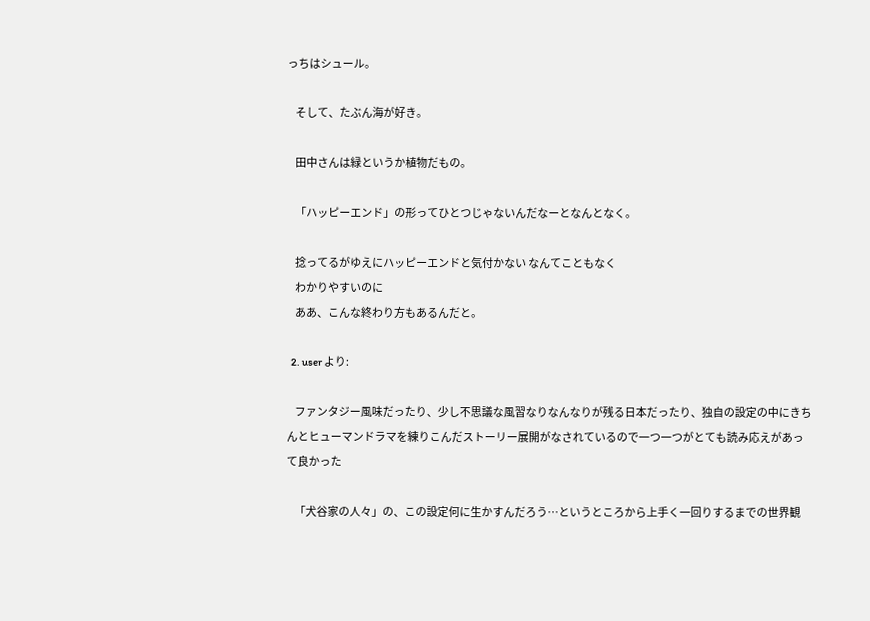っちはシュール。

    そして、たぶん海が好き。

    田中さんは緑というか植物だもの。

    「ハッピーエンド」の形ってひとつじゃないんだなーとなんとなく。

    捻ってるがゆえにハッピーエンドと気付かない なんてこともなく
    わかりやすいのに
    ああ、こんな終わり方もあるんだと。

  2. user より:

    ファンタジー風味だったり、少し不思議な風習なりなんなりが残る日本だったり、独自の設定の中にきちんとヒューマンドラマを練りこんだストーリー展開がなされているので一つ一つがとても読み応えがあって良かった

    「犬谷家の人々」の、この設定何に生かすんだろう…というところから上手く一回りするまでの世界観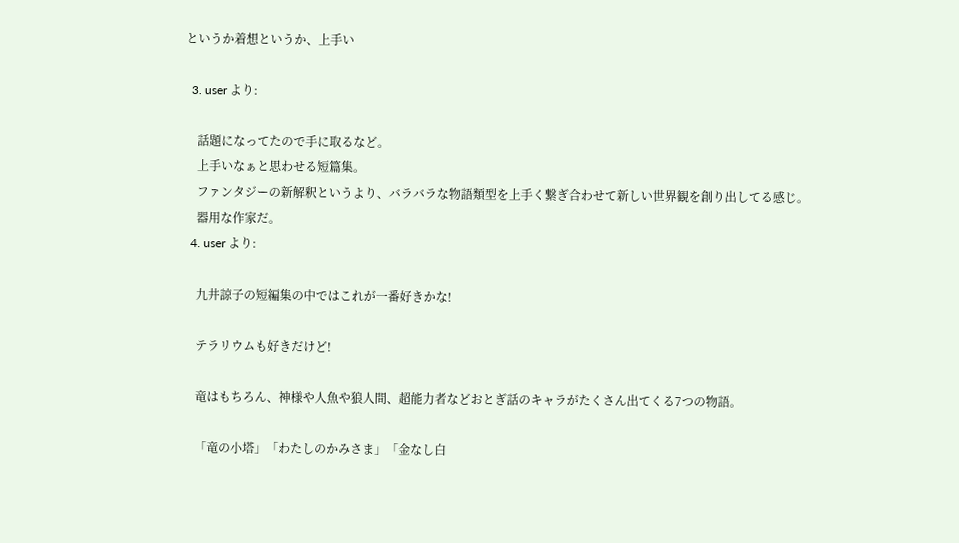というか着想というか、上手い

  3. user より:

    話題になってたので手に取るなど。
    上手いなぁと思わせる短篇集。
    ファンタジーの新解釈というより、バラバラな物語類型を上手く繋ぎ合わせて新しい世界観を創り出してる感じ。
    器用な作家だ。
  4. user より:

    九井諒子の短編集の中ではこれが一番好きかな!

    テラリウムも好きだけど!

    竜はもちろん、神様や人魚や狼人間、超能力者などおとぎ話のキャラがたくさん出てくる7つの物語。

    「竜の小塔」「わたしのかみさま」「金なし白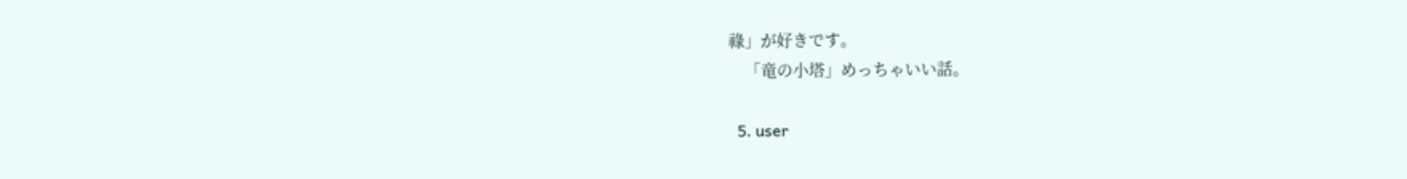祿」が好きです。
    「竜の小塔」めっちゃいい話。

  5. user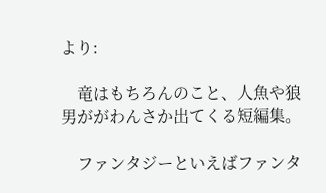より:

    竜はもちろんのこと、人魚や狼男ががわんさか出てくる短編集。

    ファンタジーといえばファンタ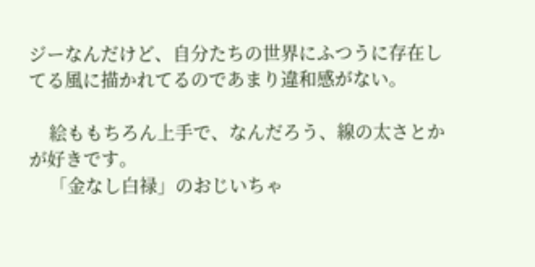ジーなんだけど、自分たちの世界にふつうに存在してる風に描かれてるのであまり違和感がない。

    絵ももちろん上手で、なんだろう、線の太さとかが好きです。
    「金なし白禄」のおじいちゃ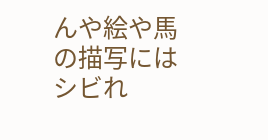んや絵や馬の描写にはシビれ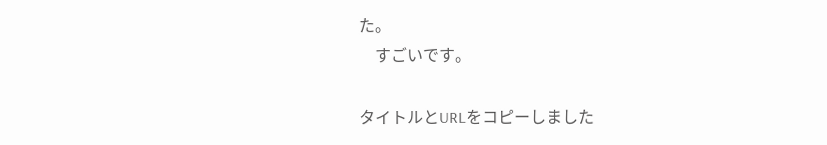た。
    すごいです。

タイトルとURLをコピーしました